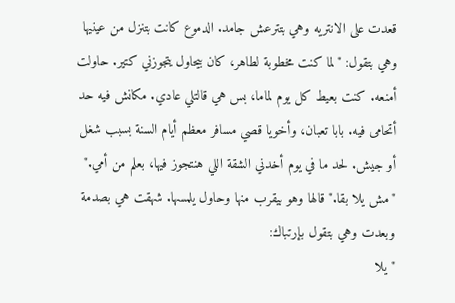قعدت على الانتريه وهي بتترعش جامد. الدموع كانت بتنزل من عينيها وهي بتقول: "لما كنت مخطوبة لطاهر، كان بيحاول يتجوزني كتير. حاولت أمنعه. كنت بعيط كل يوم لماما، بس هي قالتلي عادي. مكانش فيه حد أتحامى فيه. بابا تعبان، وأخويا قصي مسافر معظم أيام السنة بسبب شغل أو جيش. لحد ما في يوم أخدني الشقة اللي هنتجوز فيها، بعلم من أمي." "مش يلا بقا." قالها وهو بيقرب منها وحاول يلمسها. شهقت هي بصدمة وبعدت وهي بتقول بإرتباك:
"يلا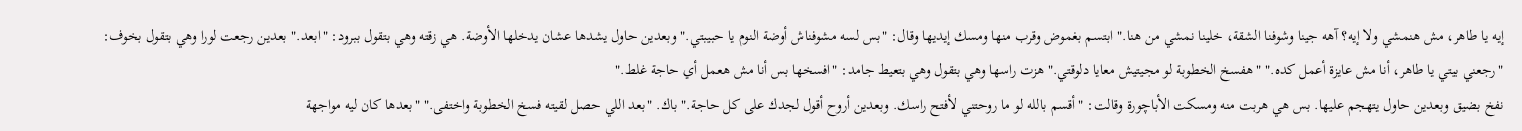إيه يا طاهر، مش هنمشي ولا إيه؟ آهه جينا وشوفنا الشقة، خلينا نمشي من هنا." ابتسم بغموض وقرب منها ومسك إيديها وقال: "بس لسه مشوفناش أوضة النوم يا حبيبتي." وبعدين حاول يشدها عشان يدخلها الأوضة. هي زقته وهي بتقول ببرود: "ابعد." بعدين رجعت لورا وهي بتقول بخوف: "رجعني بيتي يا طاهر، أنا مش عايزة أعمل كده." "هفسخ الخطوبة لو مجيتيش معايا دلوقتي." هزت راسها وهي بتقول وهي بتعيط جامد: "افسخها بس أنا مش هعمل أي حاجة غلط."
نفخ بضيق وبعدين حاول يتهجم عليها. بس هي هربت منه ومسكت الأباچورة وقالت: "أقسم بالله لو ما روحتني لأفتح راسك. وبعدين أروح أقول لجدك على كل حاجة." باك. "بعد اللي حصل لقيته فسخ الخطوبة واختفى." "بعدها كان ليه مواجهة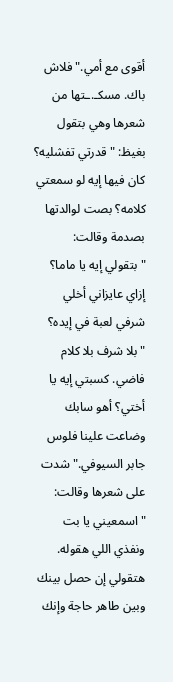أقوى مع أمي." فلاش باك. مسكـ.ـتها من شعرها وهي بتقول بغيظ: "قدرتي تفشليه؟ كان فيها إيه لو سمعتي كلامه؟ بصت لوالدتها بصدمة وقالت: "بتقولي إيه يا ماما؟ إزاي عايزاني أخلي شرفي لعبة في إيده؟
"بلا شرف بلا كلام فاضي. كسبتي إيه يا أختي؟ أهو سابك وضاعت علينا فلوس جابر السيوفي." شدت على شعرها وقالت: "اسمعيني يا بت ونفذي اللي هقوله. هتقولي إن حصل بينك وبين طاهر حاجة وإنك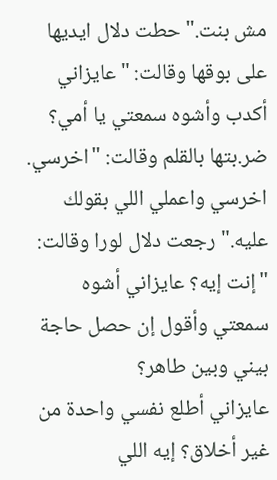مش بنت." حطت دلال ايديها على بوقها وقالت: "عايزاني أكدب وأشوه سمعتي يا أمي؟ ضر.بتها بالقلم وقالت: "اخرسي. اخرسي واعملي اللي بقولك عليه." رجعت دلال لورا وقالت: "إنت إيه؟ عايزاني أشوه سمعتي وأقول إن حصل حاجة بيني وبين طاهر؟
عايزاني أطلع نفسي واحدة من غير أخلاق؟ إيه اللي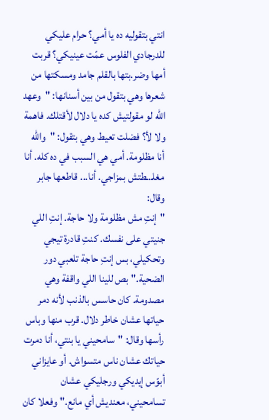انتي بتقوليه ده يا أمي؟ حرام عليكي للدرجادي الفلوس عمّت عينيكي؟ قربت أمها وضر.بتها بالقلم جامد ومسكتها من شعرها وهي بتقول من بين أسنانها: "وعهد الله لو مقولتيش كده يا دلال لأقتلك. فاهمة ولا لأ؟ فضلت تعيط وهي بتقول: "والله أنا مظلومة. أمي هي السبب في ده كله. أنا مغلـ.ـطتش بمزاجي. أنا... قاطعها جابر وقال:
"إنتِ مش مظلومة ولا حاجة. إنتِ اللي جنيتي على نفسك. كنتِ قادرة تيجي وتحكيلي، بس إنتِ حاجة تلعبي دور الضحية." بص للينا اللي واقفة وهي مصدومة. كان حاسس بالذنب لأنه دمر حياتها عشان خاطر دلال. قرب منها وباس رأسها وقال: "سامحيني يا بنتي، أنا دمرت حياتك عشان ناس متسواش. أو عايزاني أبوّس إيديكي ورجليكي عشان تسامحيني، معنديش أي مانع." وفعلا كان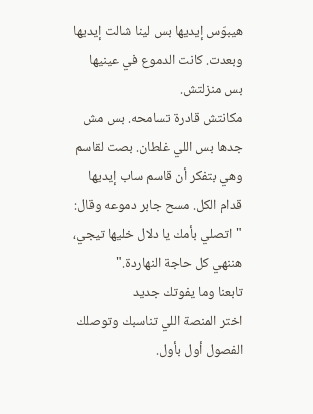هيبوّس إيديها بس لينا شالت إيديها وبعدت. كانت الدموع في عينيها بس منزلتش.
مكانتش قادرة تسامحه. بس مش جدها بس اللي غلطان. بصت لقاسم وهي بتفكر أن قاسم ساب إيديها قدام الكل. مسح جابر دموعه وقال: "اتصلي بأمك يا دلال خليها تيجي، هننهي كل حاجة النهاردة."
تابعنا وما يفوتك جديد
اختر المنصة اللي تناسبك وتوصلك الفصول أول بأول.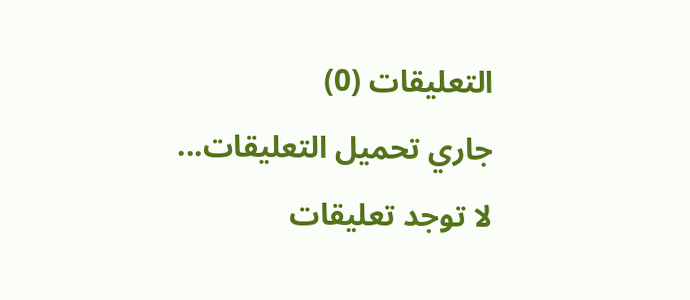التعليقات (0)
جاري تحميل التعليقات...
لا توجد تعليقات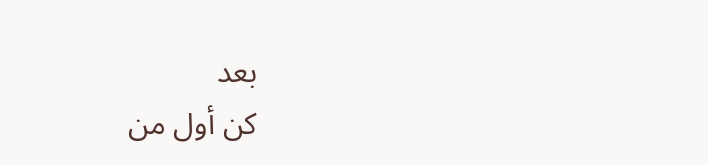بعد
كن أول من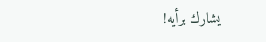يشارك برأيه!